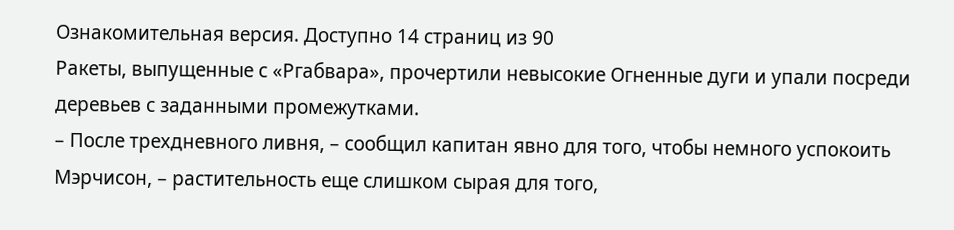Ознакомительная версия. Доступно 14 страниц из 90
Ракеты, выпущенные с «Ргабвара», прочертили невысокие Огненные дуги и упали посреди деревьев с заданными промежутками.
– После трехдневного ливня, – сообщил капитан явно для того, чтобы немного успокоить Мэрчисон, – растительность еще слишком сырая для того,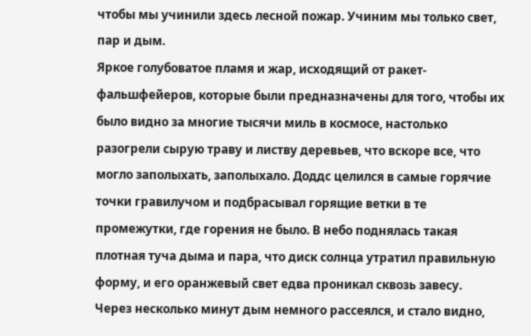чтобы мы учинили здесь лесной пожар. Учиним мы только свет, пар и дым.
Яркое голубоватое пламя и жар, исходящий от ракет-фальшфейеров, которые были предназначены для того, чтобы их было видно за многие тысячи миль в космосе, настолько разогрели сырую траву и листву деревьев, что вскоре все, что могло заполыхать, заполыхало. Доддс целился в самые горячие точки гравилучом и подбрасывал горящие ветки в те промежутки, где горения не было. В небо поднялась такая плотная туча дыма и пара, что диск солнца утратил правильную форму, и его оранжевый свет едва проникал сквозь завесу.
Через несколько минут дым немного рассеялся, и стало видно,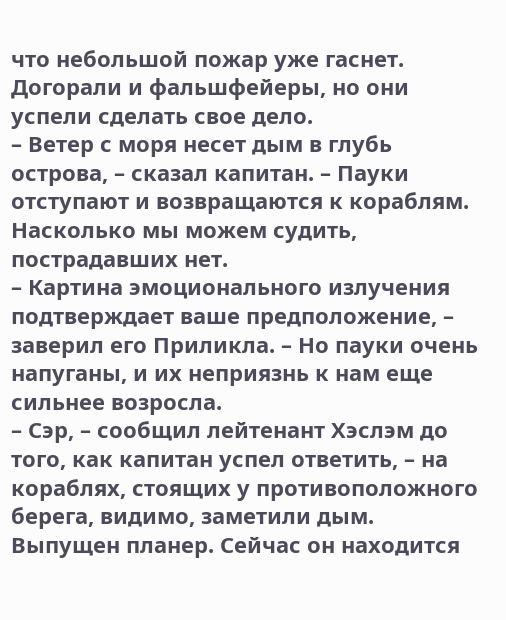что небольшой пожар уже гаснет. Догорали и фальшфейеры, но они успели сделать свое дело.
– Ветер с моря несет дым в глубь острова, – сказал капитан. – Пауки отступают и возвращаются к кораблям. Насколько мы можем судить, пострадавших нет.
– Картина эмоционального излучения подтверждает ваше предположение, – заверил его Приликла. – Но пауки очень напуганы, и их неприязнь к нам еще сильнее возросла.
– Сэр, – сообщил лейтенант Хэслэм до того, как капитан успел ответить, – на кораблях, стоящих у противоположного берега, видимо, заметили дым. Выпущен планер. Сейчас он находится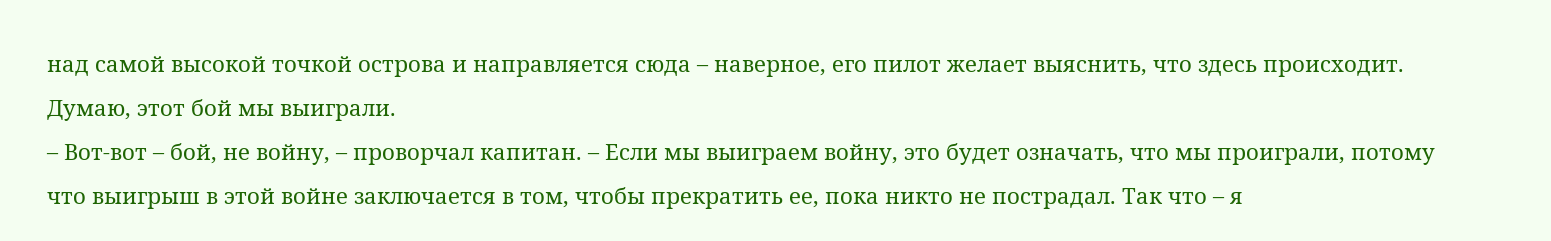над самой высокой точкой острова и направляется сюда – наверное, его пилот желает выяснить, что здесь происходит. Думаю, этот бой мы выиграли.
– Вот-вот – бой, не войну, – проворчал капитан. – Если мы выиграем войну, это будет означать, что мы проиграли, потому что выигрыш в этой войне заключается в том, чтобы прекратить ее, пока никто не пострадал. Так что – я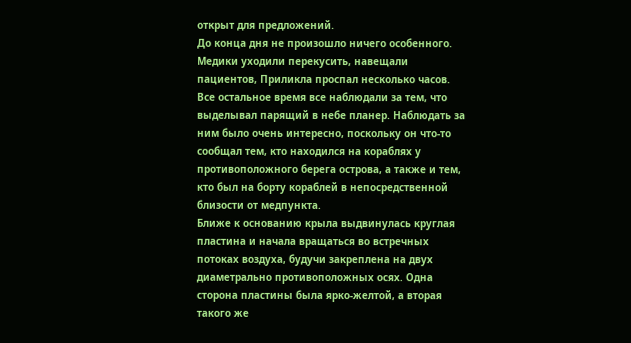открыт для предложений.
До конца дня не произошло ничего особенного. Медики уходили перекусить, навещали пациентов, Приликла проспал несколько часов. Все остальное время все наблюдали за тем, что выделывал парящий в небе планер. Наблюдать за ним было очень интересно, поскольку он что-то сообщал тем, кто находился на кораблях у противоположного берега острова, а также и тем, кто был на борту кораблей в непосредственной близости от медпункта.
Ближе к основанию крыла выдвинулась круглая пластина и начала вращаться во встречных потоках воздуха, будучи закреплена на двух диаметрально противоположных осях. Одна сторона пластины была ярко-желтой, а вторая такого же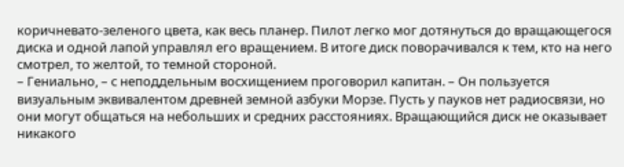коричневато-зеленого цвета, как весь планер. Пилот легко мог дотянуться до вращающегося диска и одной лапой управлял его вращением. В итоге диск поворачивался к тем, кто на него смотрел, то желтой, то темной стороной.
– Гениально, – с неподдельным восхищением проговорил капитан. – Он пользуется визуальным эквивалентом древней земной азбуки Морзе. Пусть у пауков нет радиосвязи, но они могут общаться на небольших и средних расстояниях. Вращающийся диск не оказывает никакого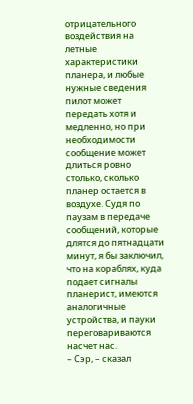отрицательного воздействия на летные характеристики планера, и любые нужные сведения пилот может передать хотя и медленно, но при необходимости сообщение может длиться ровно столько, сколько планер остается в воздухе. Судя по паузам в передаче сообщений, которые длятся до пятнадцати минут, я бы заключил, что на кораблях, куда подает сигналы планерист, имеются аналогичные устройства, и пауки переговариваются насчет нас.
– Сэр, – сказал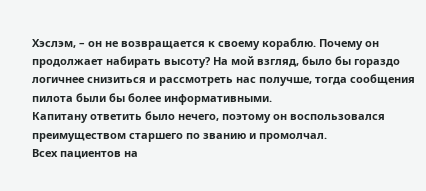Хэслэм, – он не возвращается к своему кораблю. Почему он продолжает набирать высоту? На мой взгляд, было бы гораздо логичнее снизиться и рассмотреть нас получше, тогда сообщения пилота были бы более информативными.
Капитану ответить было нечего, поэтому он воспользовался преимуществом старшего по званию и промолчал.
Всех пациентов на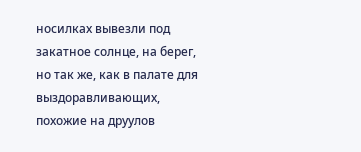носилках вывезли под закатное солнце, на берег, но так же, как в палате для выздоравливающих, похожие на друулов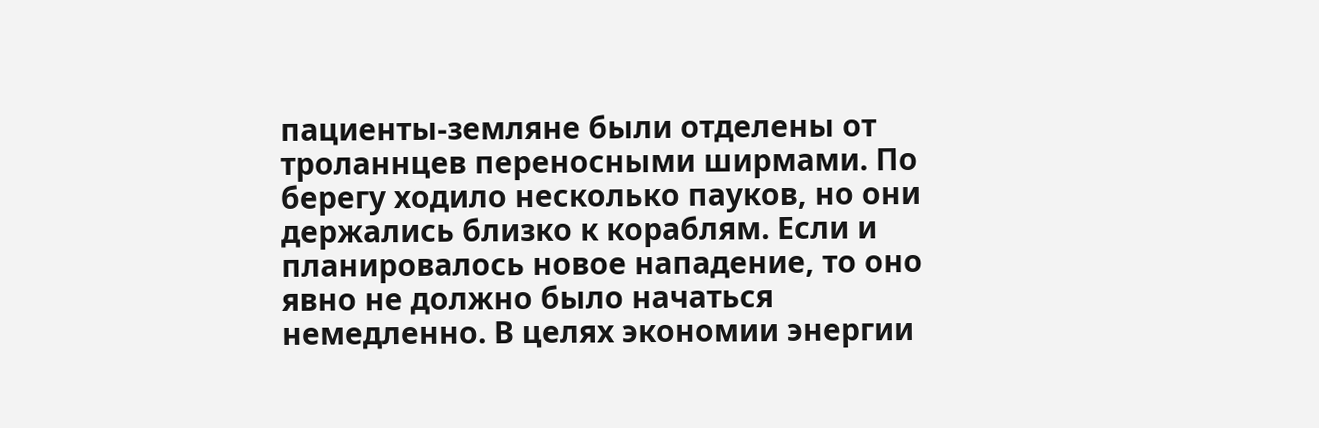пациенты-земляне были отделены от троланнцев переносными ширмами. По берегу ходило несколько пауков, но они держались близко к кораблям. Если и планировалось новое нападение, то оно явно не должно было начаться немедленно. В целях экономии энергии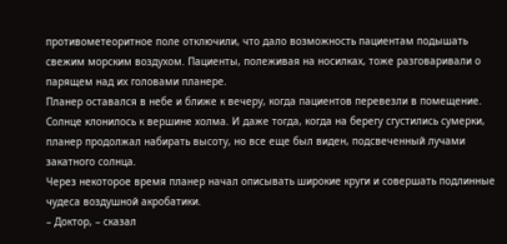противометеоритное поле отключили, что дало возможность пациентам подышать свежим морским воздухом. Пациенты, полеживая на носилках, тоже разговаривали о парящем над их головами планере.
Планер оставался в небе и ближе к вечеру, когда пациентов перевезли в помещение. Солнце клонилось к вершине холма. И даже тогда, когда на берегу сгустились сумерки, планер продолжал набирать высоту, но все еще был виден, подсвеченный лучами закатного солнца.
Через некоторое время планер начал описывать широкие круги и совершать подлинные чудеса воздушной акробатики.
– Доктор, – сказал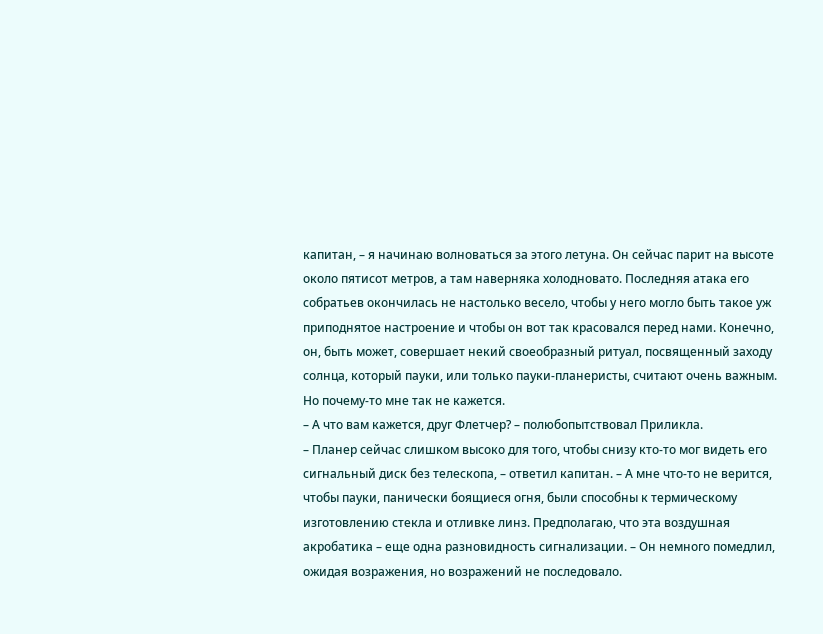капитан, – я начинаю волноваться за этого летуна. Он сейчас парит на высоте около пятисот метров, а там наверняка холодновато. Последняя атака его собратьев окончилась не настолько весело, чтобы у него могло быть такое уж приподнятое настроение и чтобы он вот так красовался перед нами. Конечно, он, быть может, совершает некий своеобразный ритуал, посвященный заходу солнца, который пауки, или только пауки-планеристы, считают очень важным.
Но почему-то мне так не кажется.
– А что вам кажется, друг Флетчер? – полюбопытствовал Приликла.
– Планер сейчас слишком высоко для того, чтобы снизу кто-то мог видеть его сигнальный диск без телескопа, – ответил капитан. – А мне что-то не верится, чтобы пауки, панически боящиеся огня, были способны к термическому изготовлению стекла и отливке линз. Предполагаю, что эта воздушная акробатика – еще одна разновидность сигнализации. – Он немного помедлил, ожидая возражения, но возражений не последовало.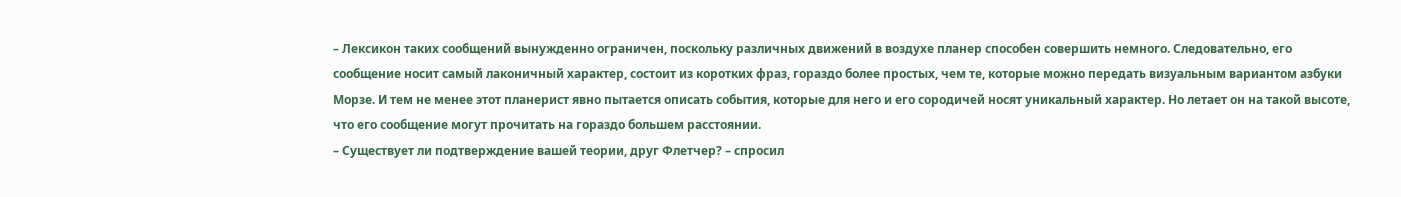– Лексикон таких сообщений вынужденно ограничен, поскольку различных движений в воздухе планер способен совершить немного. Следовательно, его сообщение носит самый лаконичный характер, состоит из коротких фраз, гораздо более простых, чем те, которые можно передать визуальным вариантом азбуки Морзе. И тем не менее этот планерист явно пытается описать события, которые для него и его сородичей носят уникальный характер. Но летает он на такой высоте, что его сообщение могут прочитать на гораздо большем расстоянии.
– Существует ли подтверждение вашей теории, друг Флетчер? – спросил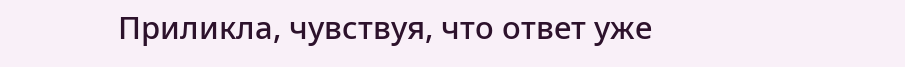Приликла, чувствуя, что ответ уже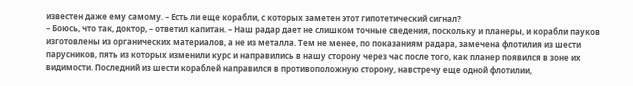известен даже ему самому. – Есть ли еще корабли, с которых заметен этот гипотетический сигнал?
– Боюсь, что так, доктор, – ответил капитан. – Наш радар дает не слишком точные сведения, поскольку и планеры, и корабли пауков изготовлены из органических материалов, а не из металла. Тем не менее, по показаниям радара, замечена флотилия из шести парусников, пять из которых изменили курс и направились в нашу сторону через час после того, как планер появился в зоне их видимости. Последний из шести кораблей направился в противоположную сторону, навстречу еще одной флотилии,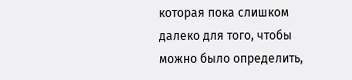которая пока слишком далеко для того, чтобы можно было определить,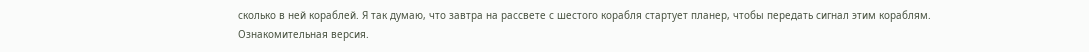сколько в ней кораблей. Я так думаю, что завтра на рассвете с шестого корабля стартует планер, чтобы передать сигнал этим кораблям.
Ознакомительная версия.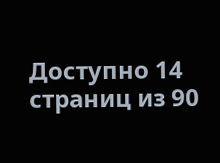Доступно 14 страниц из 90